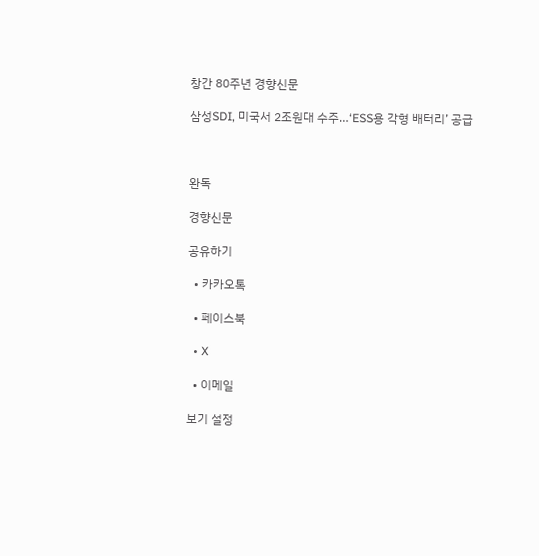창간 80주년 경향신문

삼성SDI, 미국서 2조원대 수주…‘ESS용 각형 배터리’ 공급



완독

경향신문

공유하기

  • 카카오톡

  • 페이스북

  • X

  • 이메일

보기 설정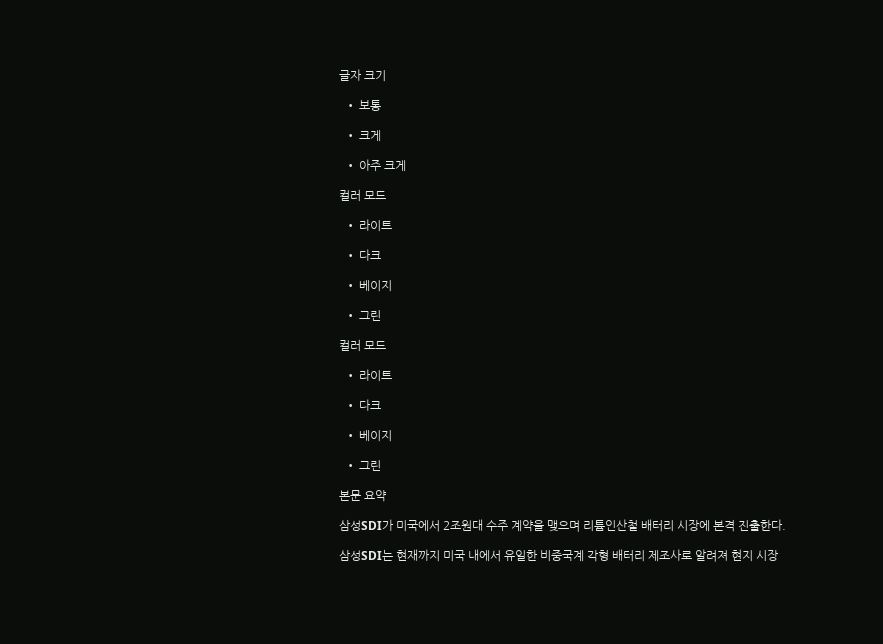글자 크기

  • 보통

  • 크게

  • 아주 크게

컬러 모드

  • 라이트

  • 다크

  • 베이지

  • 그린

컬러 모드

  • 라이트

  • 다크

  • 베이지

  • 그린

본문 요약

삼성SDI가 미국에서 2조원대 수주 계약을 맺으며 리튬인산철 배터리 시장에 본격 진출한다.

삼성SDI는 현재까지 미국 내에서 유일한 비중국계 각형 배터리 제조사로 알려져 현지 시장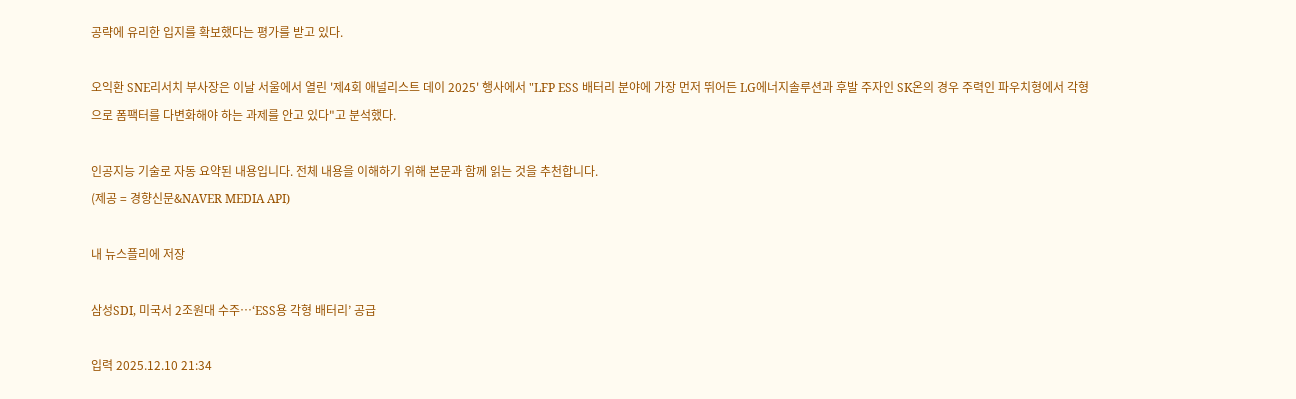공략에 유리한 입지를 확보했다는 평가를 받고 있다.

오익환 SNE리서치 부사장은 이날 서울에서 열린 '제4회 애널리스트 데이 2025' 행사에서 "LFP ESS 배터리 분야에 가장 먼저 뛰어든 LG에너지솔루션과 후발 주자인 SK온의 경우 주력인 파우치형에서 각형으로 폼팩터를 다변화해야 하는 과제를 안고 있다"고 분석했다.

인공지능 기술로 자동 요약된 내용입니다. 전체 내용을 이해하기 위해 본문과 함께 읽는 것을 추천합니다.
(제공 = 경향신문&NAVER MEDIA API)

내 뉴스플리에 저장

삼성SDI, 미국서 2조원대 수주…‘ESS용 각형 배터리’ 공급

입력 2025.12.10 21:34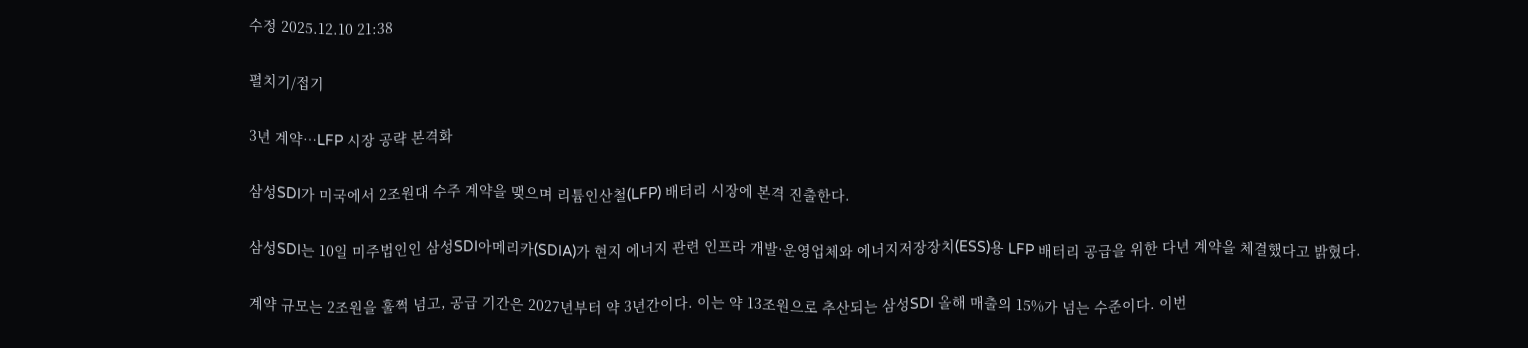수정 2025.12.10 21:38

펼치기/접기

3년 계약…LFP 시장 공략 본격화

삼성SDI가 미국에서 2조원대 수주 계약을 맺으며 리튬인산철(LFP) 배터리 시장에 본격 진출한다.

삼성SDI는 10일 미주법인인 삼성SDI아메리카(SDIA)가 현지 에너지 관련 인프라 개발·운영업체와 에너지저장장치(ESS)용 LFP 배터리 공급을 위한 다년 계약을 체결했다고 밝혔다.

계약 규모는 2조원을 훌쩍 넘고, 공급 기간은 2027년부터 약 3년간이다. 이는 약 13조원으로 추산되는 삼성SDI 올해 매출의 15%가 넘는 수준이다. 이번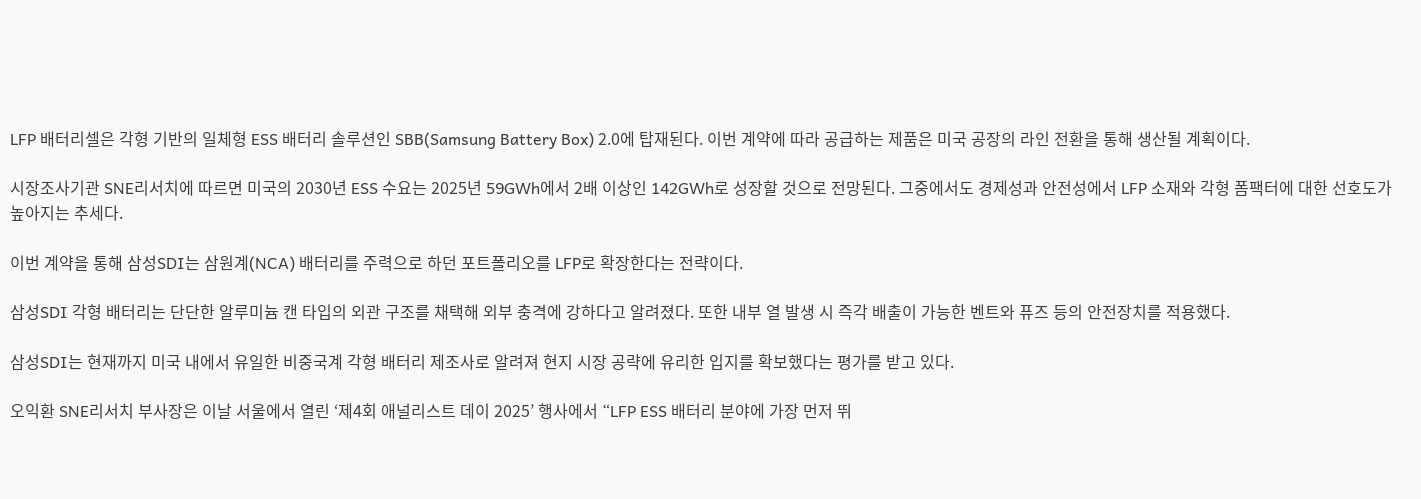LFP 배터리셀은 각형 기반의 일체형 ESS 배터리 솔루션인 SBB(Samsung Battery Box) 2.0에 탑재된다. 이번 계약에 따라 공급하는 제품은 미국 공장의 라인 전환을 통해 생산될 계획이다.

시장조사기관 SNE리서치에 따르면 미국의 2030년 ESS 수요는 2025년 59GWh에서 2배 이상인 142GWh로 성장할 것으로 전망된다. 그중에서도 경제성과 안전성에서 LFP 소재와 각형 폼팩터에 대한 선호도가 높아지는 추세다.

이번 계약을 통해 삼성SDI는 삼원계(NCA) 배터리를 주력으로 하던 포트폴리오를 LFP로 확장한다는 전략이다.

삼성SDI 각형 배터리는 단단한 알루미늄 캔 타입의 외관 구조를 채택해 외부 충격에 강하다고 알려졌다. 또한 내부 열 발생 시 즉각 배출이 가능한 벤트와 퓨즈 등의 안전장치를 적용했다.

삼성SDI는 현재까지 미국 내에서 유일한 비중국계 각형 배터리 제조사로 알려져 현지 시장 공략에 유리한 입지를 확보했다는 평가를 받고 있다.

오익환 SNE리서치 부사장은 이날 서울에서 열린 ‘제4회 애널리스트 데이 2025’ 행사에서 “LFP ESS 배터리 분야에 가장 먼저 뛰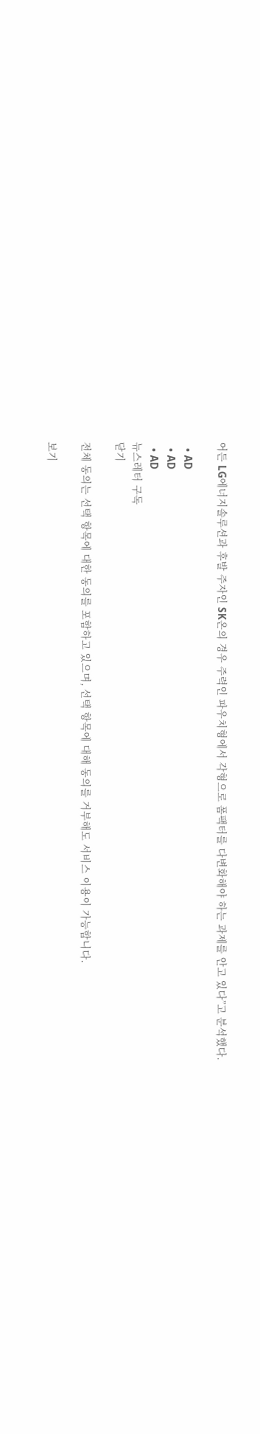어든 LG에너지솔루션과 후발 주자인 SK온의 경우 주력인 파우치형에서 각형으로 폼팩터를 다변화해야 하는 과제를 안고 있다”고 분석했다.

  • AD
  • AD
  • AD
뉴스레터 구독
닫기

전체 동의는 선택 항목에 대한 동의를 포함하고 있으며, 선택 항목에 대해 동의를 거부해도 서비스 이용이 가능합니다.

보기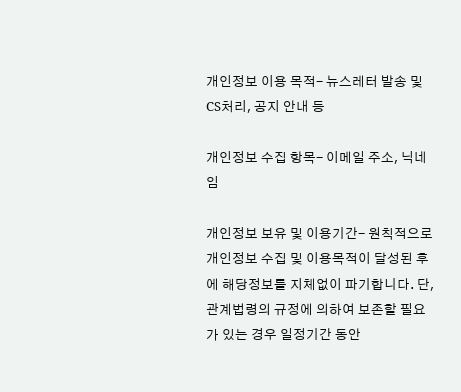개인정보 이용 목적- 뉴스레터 발송 및 CS처리, 공지 안내 등

개인정보 수집 항목- 이메일 주소, 닉네임

개인정보 보유 및 이용기간- 원칙적으로 개인정보 수집 및 이용목적이 달성된 후에 해당정보를 지체없이 파기합니다. 단, 관계법령의 규정에 의하여 보존할 필요가 있는 경우 일정기간 동안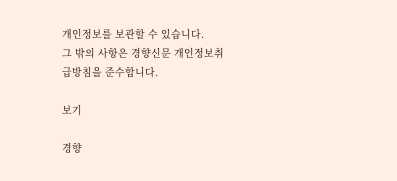개인정보를 보관할 수 있습니다.
그 밖의 사항은 경향신문 개인정보취급방침을 준수합니다.

보기

경향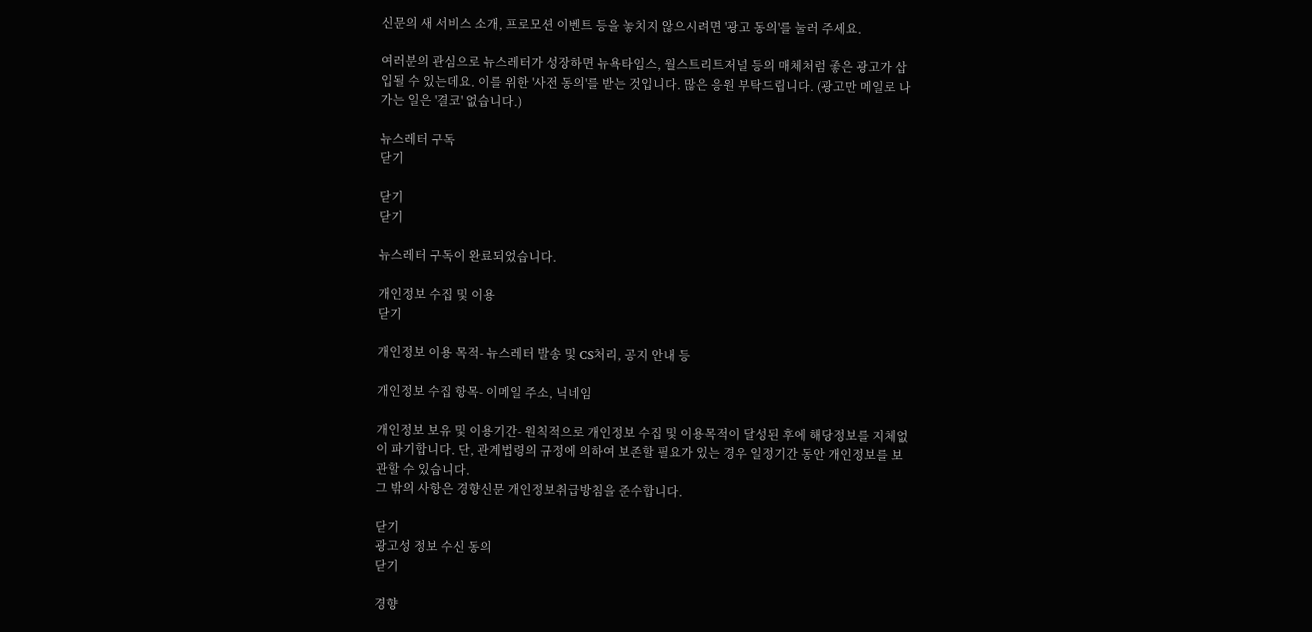신문의 새 서비스 소개, 프로모션 이벤트 등을 놓치지 않으시려면 '광고 동의'를 눌러 주세요.

여러분의 관심으로 뉴스레터가 성장하면 뉴욕타임스, 월스트리트저널 등의 매체처럼 좋은 광고가 삽입될 수 있는데요. 이를 위한 '사전 동의'를 받는 것입니다. 많은 응원 부탁드립니다. (광고만 메일로 나가는 일은 '결코' 없습니다.)

뉴스레터 구독
닫기

닫기
닫기

뉴스레터 구독이 완료되었습니다.

개인정보 수집 및 이용
닫기

개인정보 이용 목적- 뉴스레터 발송 및 CS처리, 공지 안내 등

개인정보 수집 항목- 이메일 주소, 닉네임

개인정보 보유 및 이용기간- 원칙적으로 개인정보 수집 및 이용목적이 달성된 후에 해당정보를 지체없이 파기합니다. 단, 관계법령의 규정에 의하여 보존할 필요가 있는 경우 일정기간 동안 개인정보를 보관할 수 있습니다.
그 밖의 사항은 경향신문 개인정보취급방침을 준수합니다.

닫기
광고성 정보 수신 동의
닫기

경향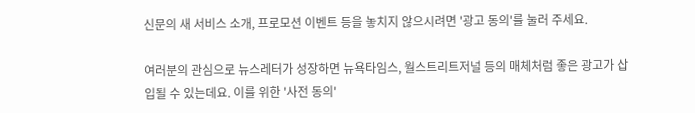신문의 새 서비스 소개, 프로모션 이벤트 등을 놓치지 않으시려면 '광고 동의'를 눌러 주세요.

여러분의 관심으로 뉴스레터가 성장하면 뉴욕타임스, 월스트리트저널 등의 매체처럼 좋은 광고가 삽입될 수 있는데요. 이를 위한 '사전 동의'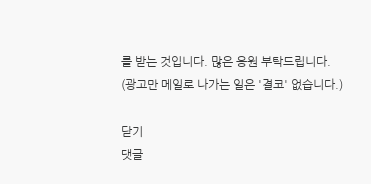를 받는 것입니다. 많은 응원 부탁드립니다. (광고만 메일로 나가는 일은 '결코' 없습니다.)

닫기
댓글